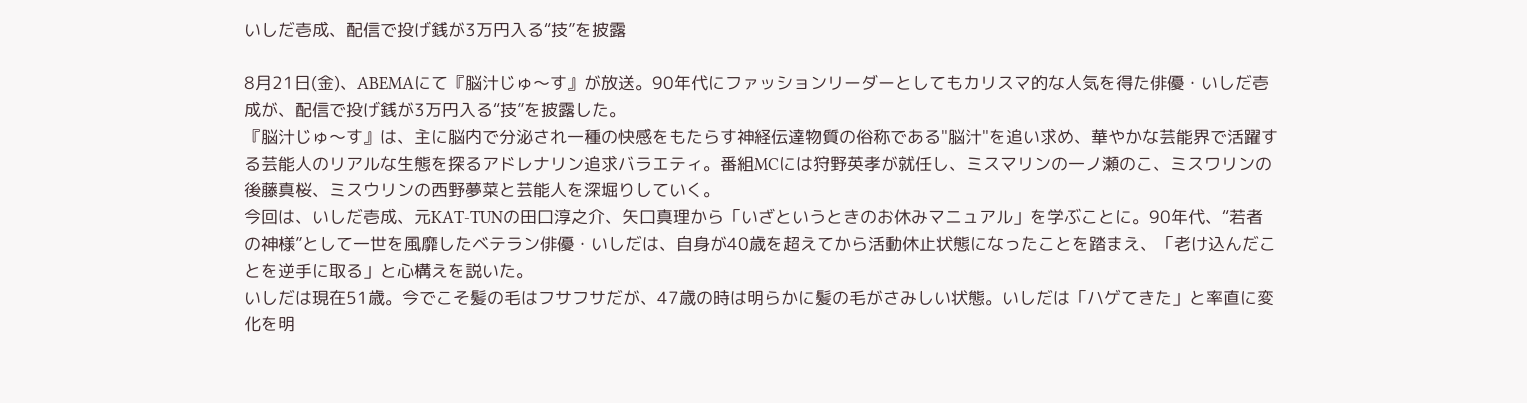いしだ壱成、配信で投げ銭が3万円入る“技”を披露

8月21日(金)、ABEMAにて『脳汁じゅ〜す』が放送。90年代にファッションリーダーとしてもカリスマ的な人気を得た俳優・いしだ壱成が、配信で投げ銭が3万円入る“技”を披露した。
『脳汁じゅ〜す』は、主に脳内で分泌され一種の快感をもたらす神経伝達物質の俗称である"脳汁"を追い求め、華やかな芸能界で活躍する芸能人のリアルな生態を探るアドレナリン追求バラエティ。番組MCには狩野英孝が就任し、ミスマリンの一ノ瀬のこ、ミスワリンの後藤真桜、ミスウリンの西野夢菜と芸能人を深堀りしていく。
今回は、いしだ壱成、元KAT-TUNの田口淳之介、矢口真理から「いざというときのお休みマニュアル」を学ぶことに。90年代、“若者の神様”として一世を風靡したベテラン俳優・いしだは、自身が40歳を超えてから活動休止状態になったことを踏まえ、「老け込んだことを逆手に取る」と心構えを説いた。
いしだは現在51歳。今でこそ髪の毛はフサフサだが、47歳の時は明らかに髪の毛がさみしい状態。いしだは「ハゲてきた」と率直に変化を明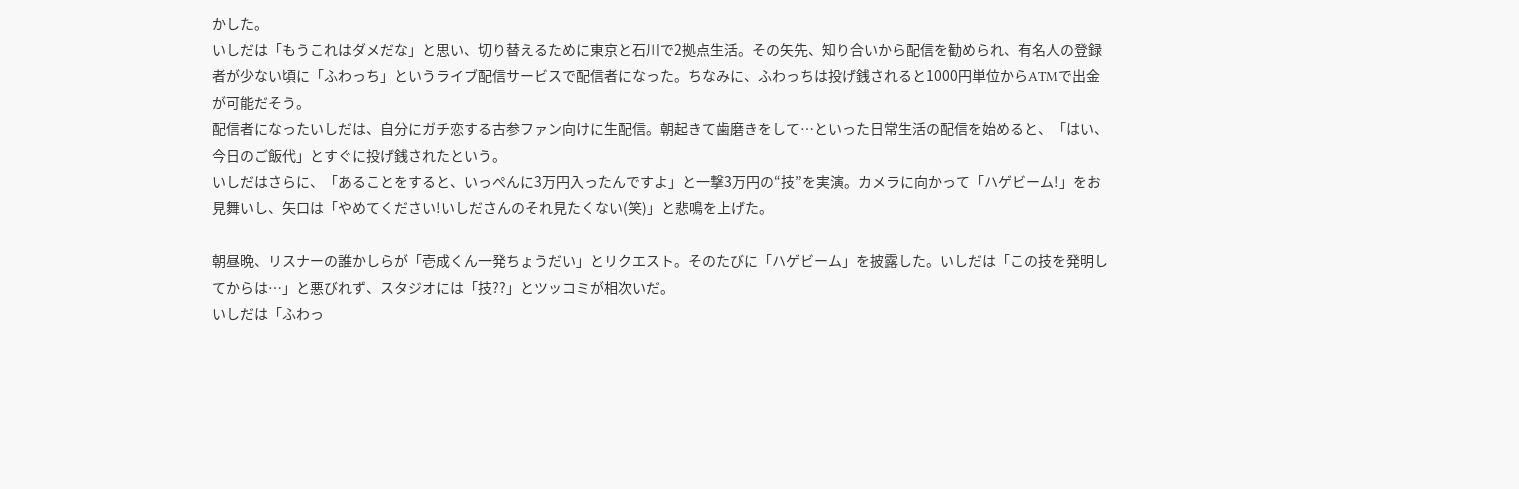かした。
いしだは「もうこれはダメだな」と思い、切り替えるために東京と石川で2拠点生活。その矢先、知り合いから配信を勧められ、有名人の登録者が少ない頃に「ふわっち」というライブ配信サービスで配信者になった。ちなみに、ふわっちは投げ銭されると1000円単位からATMで出金が可能だそう。
配信者になったいしだは、自分にガチ恋する古参ファン向けに生配信。朝起きて歯磨きをして…といった日常生活の配信を始めると、「はい、今日のご飯代」とすぐに投げ銭されたという。
いしだはさらに、「あることをすると、いっぺんに3万円入ったんですよ」と一撃3万円の“技”を実演。カメラに向かって「ハゲビーム!」をお見舞いし、矢口は「やめてください!いしださんのそれ見たくない(笑)」と悲鳴を上げた。

朝昼晩、リスナーの誰かしらが「壱成くん一発ちょうだい」とリクエスト。そのたびに「ハゲビーム」を披露した。いしだは「この技を発明してからは…」と悪びれず、スタジオには「技??」とツッコミが相次いだ。
いしだは「ふわっ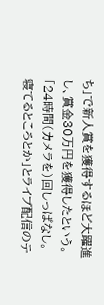ち」で新人賞を獲得するほど大躍進し、賞金30万円を獲得したという。「24時間(カメラを)回しっぱなし。寝てるところとか」とライブ配信のテ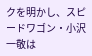クを明かし、スピードワゴン・小沢一敬は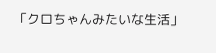「クロちゃんみたいな生活」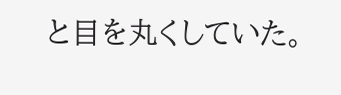と目を丸くしていた。